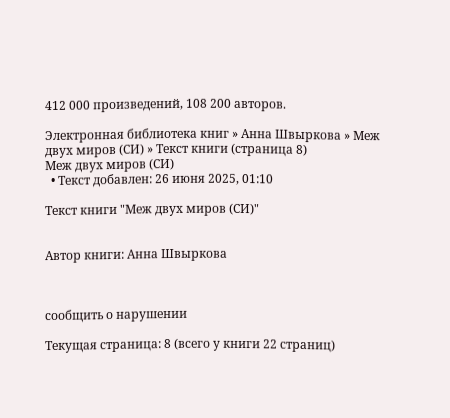412 000 произведений, 108 200 авторов.

Электронная библиотека книг » Анна Швыркова » Меж двух миров (СИ) » Текст книги (страница 8)
Меж двух миров (СИ)
  • Текст добавлен: 26 июня 2025, 01:10

Текст книги "Меж двух миров (СИ)"


Автор книги: Анна Швыркова



сообщить о нарушении

Текущая страница: 8 (всего у книги 22 страниц)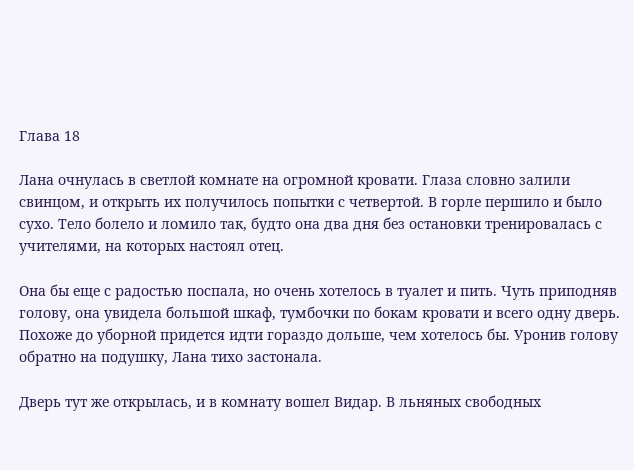Глава 18

Лана очнулась в светлой комнате на огромной кровати. Глаза словно залили свинцом, и открыть их получилось попытки с четвертой. В горле першило и было сухо. Тело болело и ломило так, будто она два дня без остановки тренировалась с учителями, на которых настоял отец.

Она бы еще с радостью поспала, но очень хотелось в туалет и пить. Чуть приподняв голову, она увидела большой шкаф, тумбочки по бокам кровати и всего одну дверь. Похоже до уборной придется идти гораздо дольше, чем хотелось бы. Уронив голову обратно на подушку, Лана тихо застонала.

Дверь тут же открылась, и в комнату вошел Видар. В льняных свободных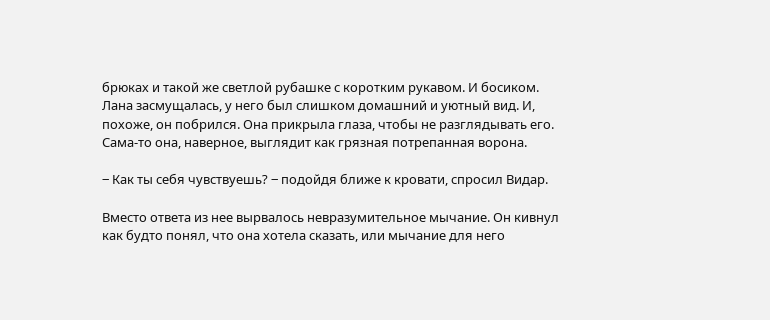брюках и такой же светлой рубашке с коротким рукавом. И босиком. Лана засмущалась, у него был слишком домашний и уютный вид. И, похоже, он побрился. Она прикрыла глаза, чтобы не разглядывать его. Сама-то она, наверное, выглядит как грязная потрепанная ворона.

‒ Как ты себя чувствуешь? ‒ подойдя ближе к кровати, спросил Видар.

Вместо ответа из нее вырвалось невразумительное мычание. Он кивнул как будто понял, что она хотела сказать, или мычание для него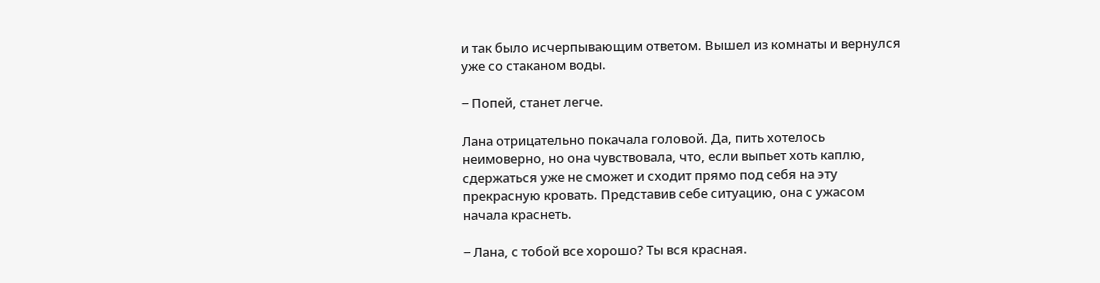и так было исчерпывающим ответом. Вышел из комнаты и вернулся уже со стаканом воды.

‒ Попей, станет легче.

Лана отрицательно покачала головой. Да, пить хотелось неимоверно, но она чувствовала, что, если выпьет хоть каплю, сдержаться уже не сможет и сходит прямо под себя на эту прекрасную кровать. Представив себе ситуацию, она с ужасом начала краснеть.

‒ Лана, с тобой все хорошо? Ты вся красная.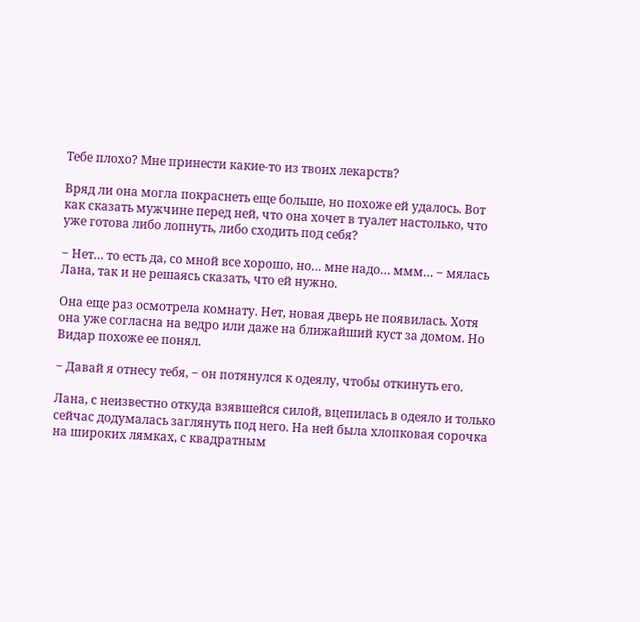Тебе плохо? Мне принести какие-то из твоих лекарств?

Вряд ли она могла покраснеть еще больше, но похоже ей удалось. Вот как сказать мужчине перед ней, что она хочет в туалет настолько, что уже готова либо лопнуть, либо сходить под себя?

‒ Нет… то есть да, со мной все хорошо, но… мне надо… ммм… ‒ мялась Лана, так и не решаясь сказать, что ей нужно.

Она еще раз осмотрела комнату. Нет, новая дверь не появилась. Хотя она уже согласна на ведро или даже на ближайший куст за домом. Но Видар похоже ее понял.

‒ Давай я отнесу тебя, ‒ он потянулся к одеялу, чтобы откинуть его.

Лана, с неизвестно откуда взявшейся силой, вцепилась в одеяло и только сейчас додумалась заглянуть под него. На ней была хлопковая сорочка на широких лямках, с квадратным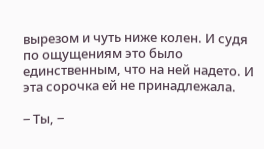вырезом и чуть ниже колен. И судя по ощущениям это было единственным, что на ней надето. И эта сорочка ей не принадлежала.

‒ Ты, ‒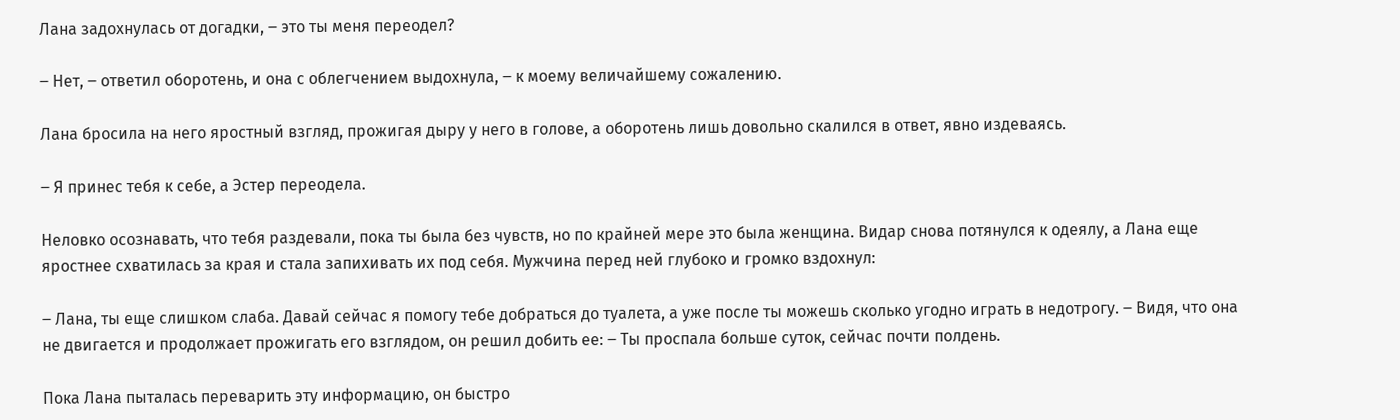Лана задохнулась от догадки, ‒ это ты меня переодел?

‒ Нет, ‒ ответил оборотень, и она с облегчением выдохнула, ‒ к моему величайшему сожалению.

Лана бросила на него яростный взгляд, прожигая дыру у него в голове, а оборотень лишь довольно скалился в ответ, явно издеваясь.

‒ Я принес тебя к себе, а Эстер переодела.

Неловко осознавать, что тебя раздевали, пока ты была без чувств, но по крайней мере это была женщина. Видар снова потянулся к одеялу, а Лана еще яростнее схватилась за края и стала запихивать их под себя. Мужчина перед ней глубоко и громко вздохнул:

‒ Лана, ты еще слишком слаба. Давай сейчас я помогу тебе добраться до туалета, а уже после ты можешь сколько угодно играть в недотрогу. ‒ Видя, что она не двигается и продолжает прожигать его взглядом, он решил добить ее: ‒ Ты проспала больше суток, сейчас почти полдень.

Пока Лана пыталась переварить эту информацию, он быстро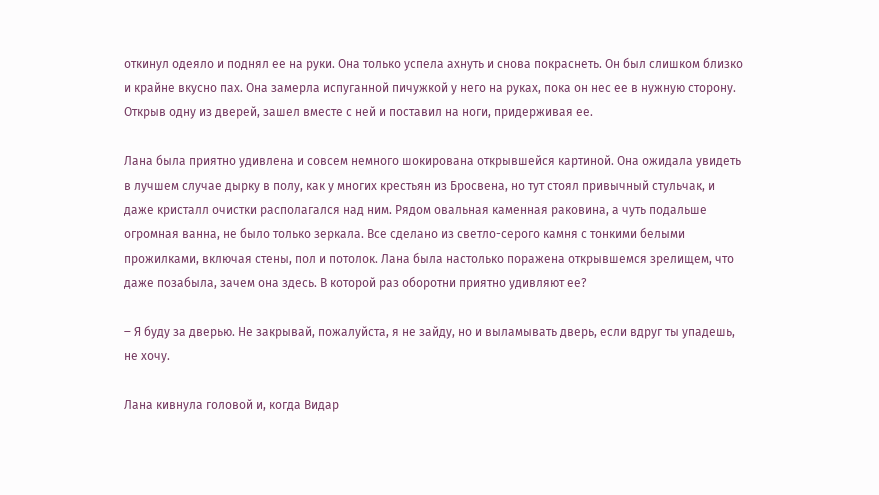откинул одеяло и поднял ее на руки. Она только успела ахнуть и снова покраснеть. Он был слишком близко и крайне вкусно пах. Она замерла испуганной пичужкой у него на руках, пока он нес ее в нужную сторону. Открыв одну из дверей, зашел вместе с ней и поставил на ноги, придерживая ее.

Лана была приятно удивлена и совсем немного шокирована открывшейся картиной. Она ожидала увидеть в лучшем случае дырку в полу, как у многих крестьян из Бросвена, но тут стоял привычный стульчак, и даже кристалл очистки располагался над ним. Рядом овальная каменная раковина, а чуть подальше огромная ванна, не было только зеркала. Все сделано из светло-серого камня с тонкими белыми прожилками, включая стены, пол и потолок. Лана была настолько поражена открывшемся зрелищем, что даже позабыла, зачем она здесь. В которой раз оборотни приятно удивляют ее?

‒ Я буду за дверью. Не закрывай, пожалуйста, я не зайду, но и выламывать дверь, если вдруг ты упадешь, не хочу.

Лана кивнула головой и, когда Видар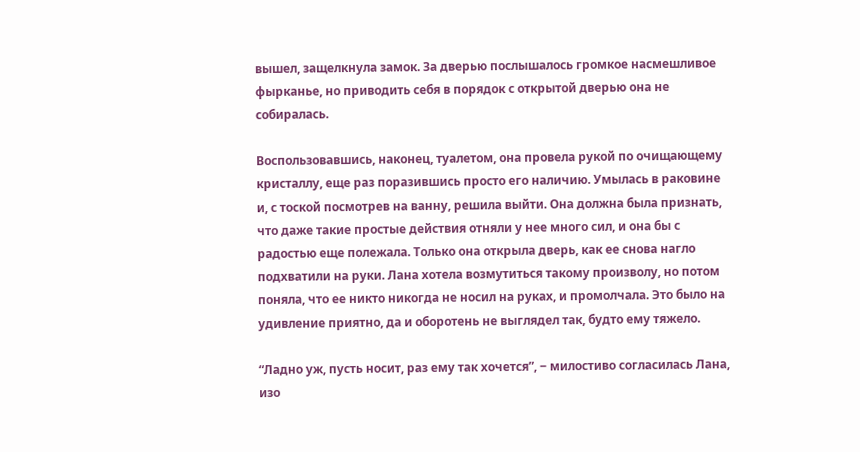вышел, защелкнула замок. За дверью послышалось громкое насмешливое фырканье, но приводить себя в порядок с открытой дверью она не собиралась.

Воспользовавшись, наконец, туалетом, она провела рукой по очищающему кристаллу, еще раз поразившись просто его наличию. Умылась в раковине и, с тоской посмотрев на ванну, решила выйти. Она должна была признать, что даже такие простые действия отняли у нее много сил, и она бы с радостью еще полежала. Только она открыла дверь, как ее снова нагло подхватили на руки. Лана хотела возмутиться такому произволу, но потом поняла, что ее никто никогда не носил на руках, и промолчала. Это было на удивление приятно, да и оборотень не выглядел так, будто ему тяжело.

“Ладно уж, пусть носит, раз ему так хочется”, ‒ милостиво согласилась Лана, изо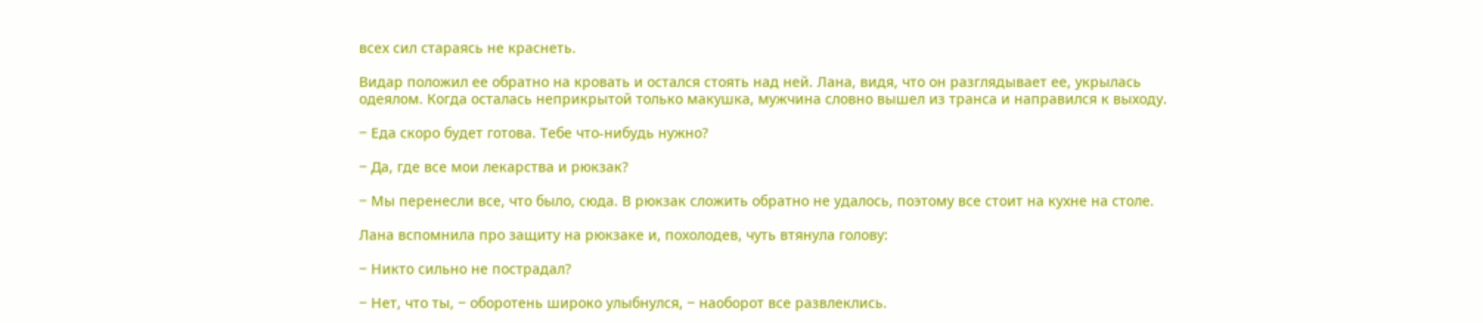всех сил стараясь не краснеть.

Видар положил ее обратно на кровать и остался стоять над ней. Лана, видя, что он разглядывает ее, укрылась одеялом. Когда осталась неприкрытой только макушка, мужчина словно вышел из транса и направился к выходу.

‒ Еда скоро будет готова. Тебе что-нибудь нужно?

‒ Да, где все мои лекарства и рюкзак?

‒ Мы перенесли все, что было, сюда. В рюкзак сложить обратно не удалось, поэтому все стоит на кухне на столе.

Лана вспомнила про защиту на рюкзаке и, похолодев, чуть втянула голову:

‒ Никто сильно не пострадал?

‒ Нет, что ты, ‒ оборотень широко улыбнулся, ‒ наоборот все развлеклись.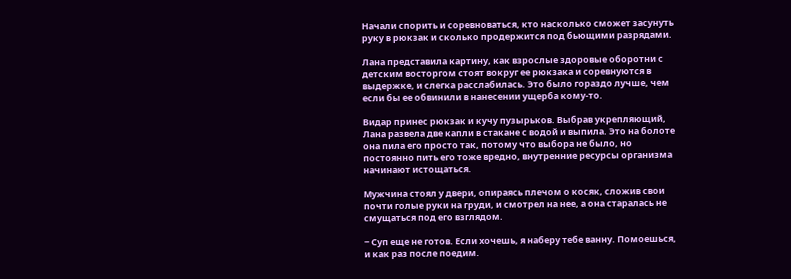Начали спорить и соревноваться, кто насколько сможет засунуть руку в рюкзак и сколько продержится под бьющими разрядами.

Лана представила картину, как взрослые здоровые оборотни с детским восторгом стоят вокруг ее рюкзака и соревнуются в выдержке, и слегка расслабилась. Это было гораздо лучше, чем если бы ее обвинили в нанесении ущерба кому-то.

Видар принес рюкзак и кучу пузырьков. Выбрав укрепляющий, Лана развела две капли в стакане с водой и выпила. Это на болоте она пила его просто так, потому что выбора не было, но постоянно пить его тоже вредно, внутренние ресурсы организма начинают истощаться.

Мужчина стоял у двери, опираясь плечом о косяк, сложив свои почти голые руки на груди, и смотрел на нее, а она старалась не смущаться под его взглядом.

‒ Суп еще не готов. Если хочешь, я наберу тебе ванну. Помоешься, и как раз после поедим.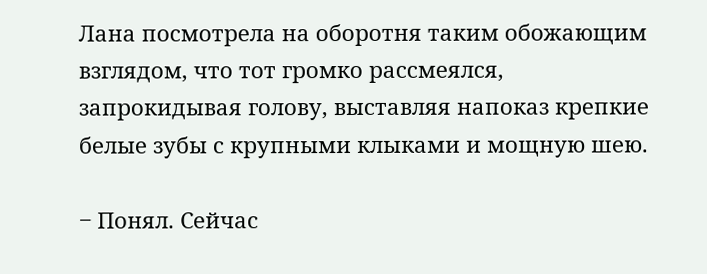Лана посмотрела на оборотня таким обожающим взглядом, что тот громко рассмеялся, запрокидывая голову, выставляя напоказ крепкие белые зубы с крупными клыками и мощную шею.

‒ Понял. Сейчас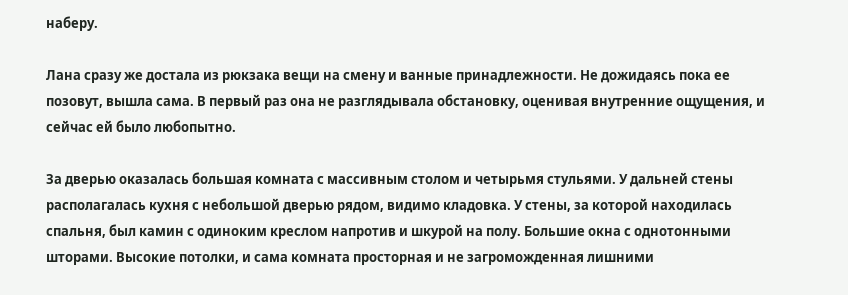наберу.

Лана сразу же достала из рюкзака вещи на смену и ванные принадлежности. Не дожидаясь пока ее позовут, вышла сама. В первый раз она не разглядывала обстановку, оценивая внутренние ощущения, и сейчас ей было любопытно.

За дверью оказалась большая комната с массивным столом и четырьмя стульями. У дальней стены располагалась кухня с небольшой дверью рядом, видимо кладовка. У стены, за которой находилась спальня, был камин с одиноким креслом напротив и шкурой на полу. Большие окна с однотонными шторами. Высокие потолки, и сама комната просторная и не загроможденная лишними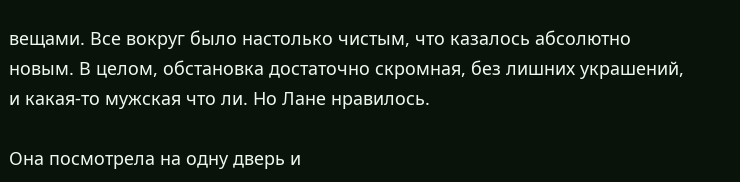вещами. Все вокруг было настолько чистым, что казалось абсолютно новым. В целом, обстановка достаточно скромная, без лишних украшений, и какая-то мужская что ли. Но Лане нравилось.

Она посмотрела на одну дверь и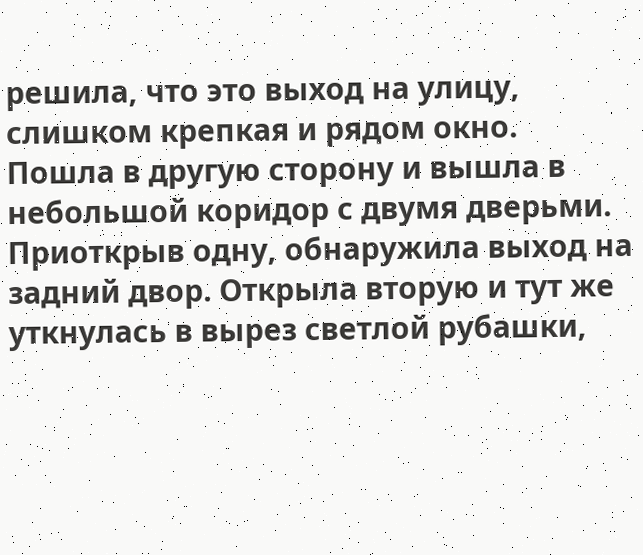решила, что это выход на улицу, слишком крепкая и рядом окно. Пошла в другую сторону и вышла в небольшой коридор с двумя дверьми. Приоткрыв одну, обнаружила выход на задний двор. Открыла вторую и тут же уткнулась в вырез светлой рубашки,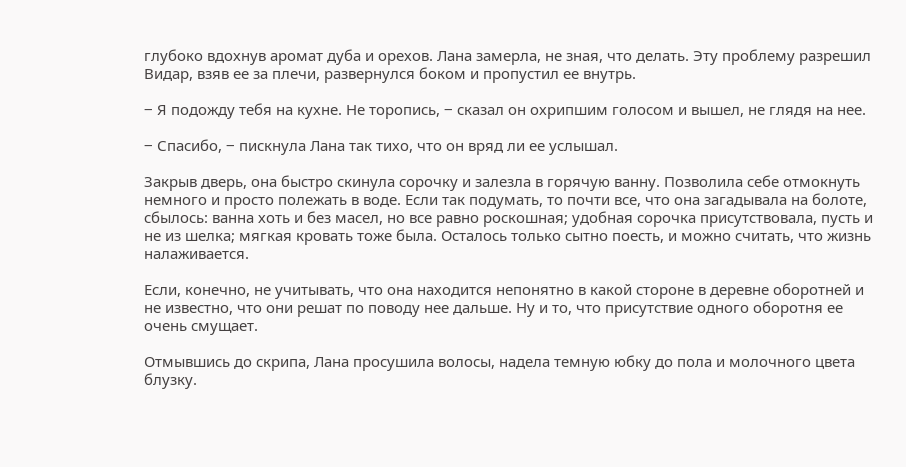глубоко вдохнув аромат дуба и орехов. Лана замерла, не зная, что делать. Эту проблему разрешил Видар, взяв ее за плечи, развернулся боком и пропустил ее внутрь.

‒ Я подожду тебя на кухне. Не торопись, ‒ сказал он охрипшим голосом и вышел, не глядя на нее.

‒ Спасибо, ‒ пискнула Лана так тихо, что он вряд ли ее услышал.

Закрыв дверь, она быстро скинула сорочку и залезла в горячую ванну. Позволила себе отмокнуть немного и просто полежать в воде. Если так подумать, то почти все, что она загадывала на болоте, сбылось: ванна хоть и без масел, но все равно роскошная; удобная сорочка присутствовала, пусть и не из шелка; мягкая кровать тоже была. Осталось только сытно поесть, и можно считать, что жизнь налаживается.

Если, конечно, не учитывать, что она находится непонятно в какой стороне в деревне оборотней и не известно, что они решат по поводу нее дальше. Ну и то, что присутствие одного оборотня ее очень смущает.

Отмывшись до скрипа, Лана просушила волосы, надела темную юбку до пола и молочного цвета блузку.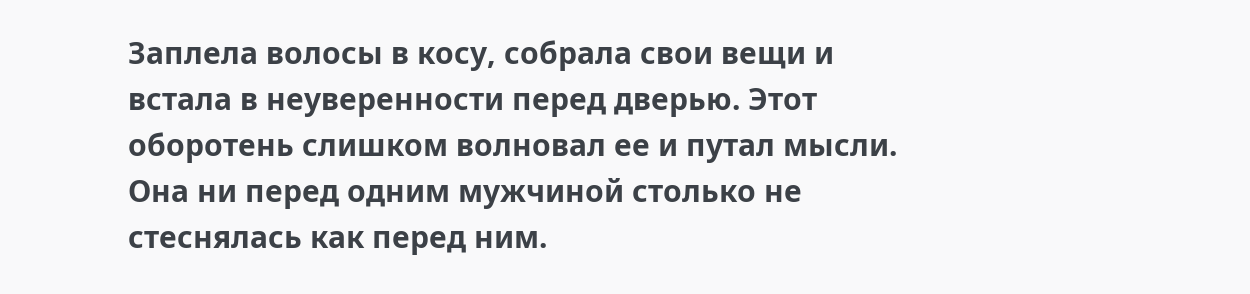Заплела волосы в косу, собрала свои вещи и встала в неуверенности перед дверью. Этот оборотень слишком волновал ее и путал мысли. Она ни перед одним мужчиной столько не стеснялась как перед ним.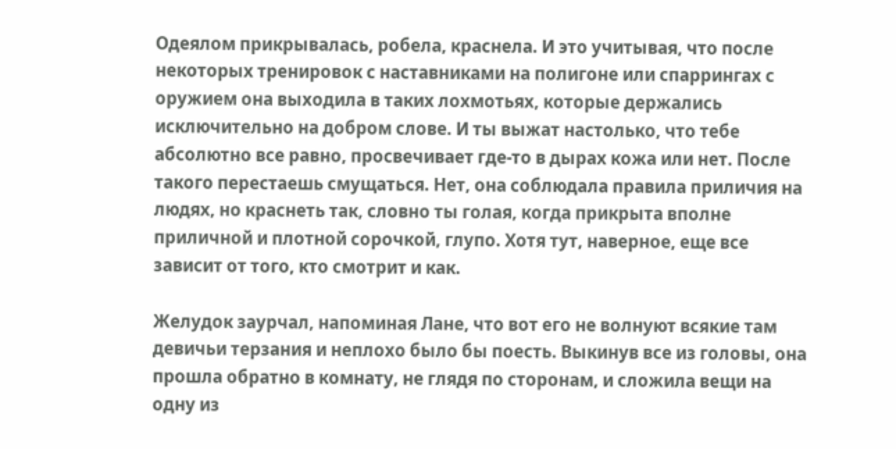Одеялом прикрывалась, робела, краснела. И это учитывая, что после некоторых тренировок с наставниками на полигоне или спаррингах с оружием она выходила в таких лохмотьях, которые держались исключительно на добром слове. И ты выжат настолько, что тебе абсолютно все равно, просвечивает где-то в дырах кожа или нет. После такого перестаешь смущаться. Нет, она соблюдала правила приличия на людях, но краснеть так, словно ты голая, когда прикрыта вполне приличной и плотной сорочкой, глупо. Хотя тут, наверное, еще все зависит от того, кто смотрит и как.

Желудок заурчал, напоминая Лане, что вот его не волнуют всякие там девичьи терзания и неплохо было бы поесть. Выкинув все из головы, она прошла обратно в комнату, не глядя по сторонам, и сложила вещи на одну из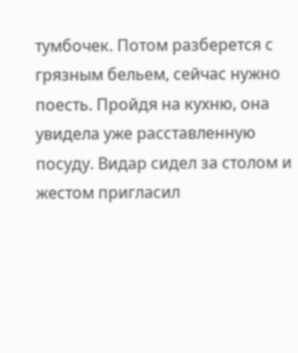тумбочек. Потом разберется с грязным бельем, сейчас нужно поесть. Пройдя на кухню, она увидела уже расставленную посуду. Видар сидел за столом и жестом пригласил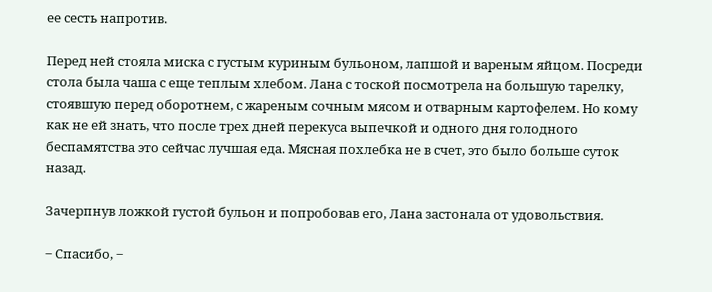ее сесть напротив.

Перед ней стояла миска с густым куриным бульоном, лапшой и вареным яйцом. Посреди стола была чаша с еще теплым хлебом. Лана с тоской посмотрела на большую тарелку, стоявшую перед оборотнем, с жареным сочным мясом и отварным картофелем. Но кому как не ей знать, что после трех дней перекуса выпечкой и одного дня голодного беспамятства это сейчас лучшая еда. Мясная похлебка не в счет, это было больше суток назад.

Зачерпнув ложкой густой бульон и попробовав его, Лана застонала от удовольствия.

‒ Спасибо, ‒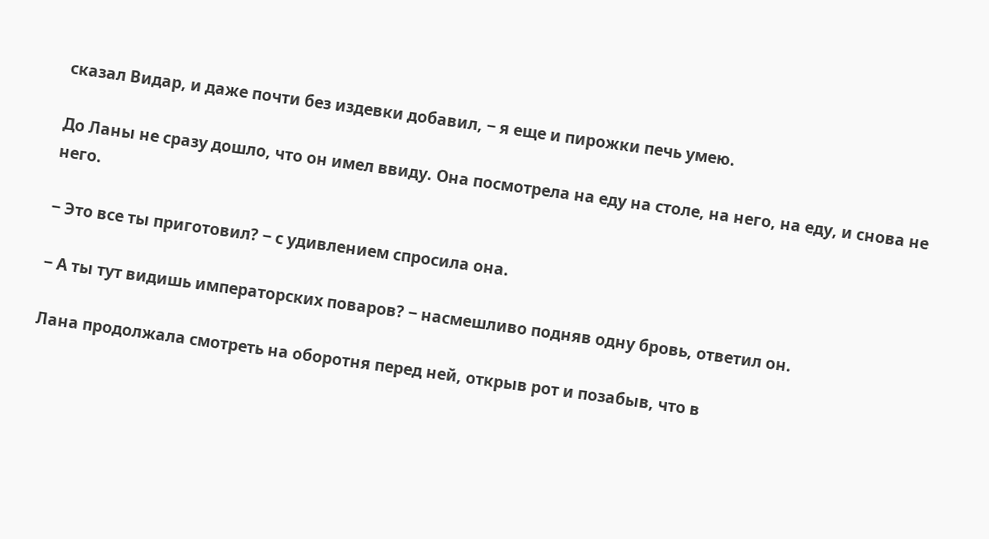сказал Видар, и даже почти без издевки добавил, ‒ я еще и пирожки печь умею.

До Ланы не сразу дошло, что он имел ввиду. Она посмотрела на еду на столе, на него, на еду, и снова не него.

‒ Это все ты приготовил? ‒ с удивлением спросила она.

‒ А ты тут видишь императорских поваров? ‒ насмешливо подняв одну бровь, ответил он.

Лана продолжала смотреть на оборотня перед ней, открыв рот и позабыв, что в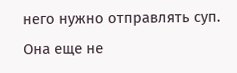него нужно отправлять суп. Она еще не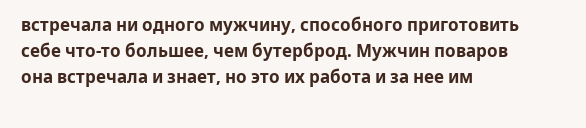встречала ни одного мужчину, способного приготовить себе что-то большее, чем бутерброд. Мужчин поваров она встречала и знает, но это их работа и за нее им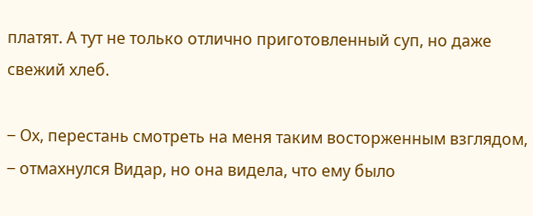платят. А тут не только отлично приготовленный суп, но даже свежий хлеб.

‒ Ох, перестань смотреть на меня таким восторженным взглядом, ‒ отмахнулся Видар, но она видела, что ему было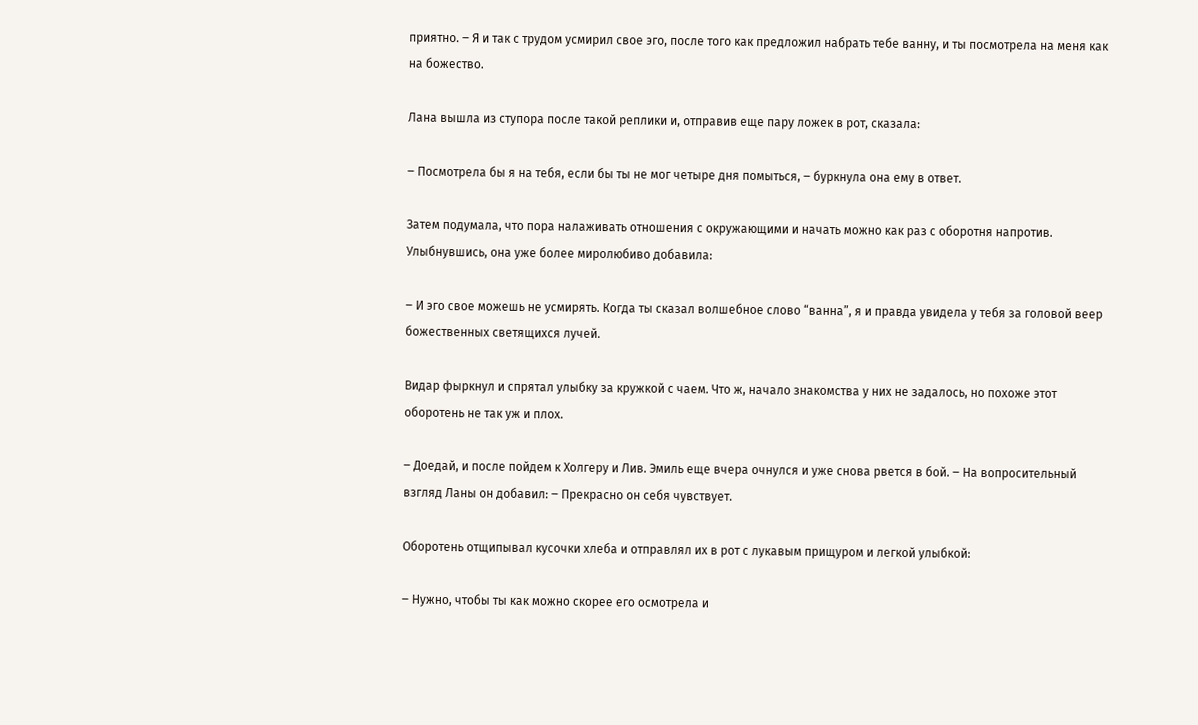приятно. ‒ Я и так с трудом усмирил свое эго, после того как предложил набрать тебе ванну, и ты посмотрела на меня как на божество.

Лана вышла из ступора после такой реплики и, отправив еще пару ложек в рот, сказала:

‒ Посмотрела бы я на тебя, если бы ты не мог четыре дня помыться, ‒ буркнула она ему в ответ.

Затем подумала, что пора налаживать отношения с окружающими и начать можно как раз с оборотня напротив. Улыбнувшись, она уже более миролюбиво добавила:

‒ И эго свое можешь не усмирять. Когда ты сказал волшебное слово “ванна”, я и правда увидела у тебя за головой веер божественных светящихся лучей.

Видар фыркнул и спрятал улыбку за кружкой с чаем. Что ж, начало знакомства у них не задалось, но похоже этот оборотень не так уж и плох.

‒ Доедай, и после пойдем к Холгеру и Лив. Эмиль еще вчера очнулся и уже снова рвется в бой. ‒ На вопросительный взгляд Ланы он добавил: ‒ Прекрасно он себя чувствует.

Оборотень отщипывал кусочки хлеба и отправлял их в рот с лукавым прищуром и легкой улыбкой:

‒ Нужно, чтобы ты как можно скорее его осмотрела и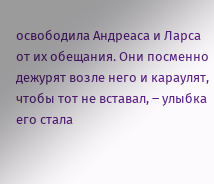освободила Андреаса и Ларса от их обещания. Они посменно дежурят возле него и караулят, чтобы тот не вставал, ‒ улыбка его стала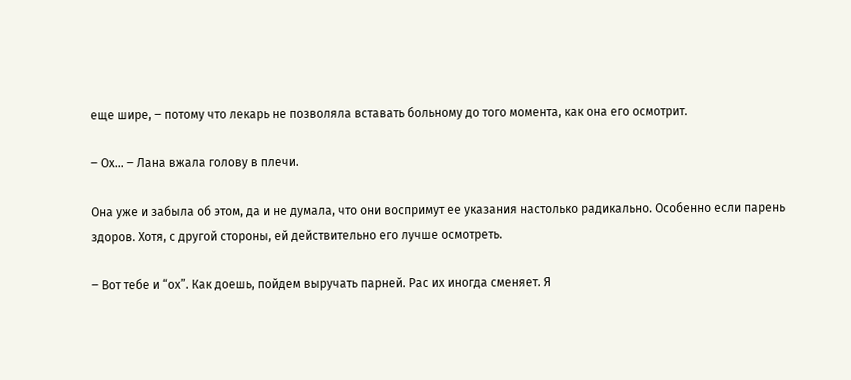еще шире, ‒ потому что лекарь не позволяла вставать больному до того момента, как она его осмотрит.

‒ Ох… ‒ Лана вжала голову в плечи.

Она уже и забыла об этом, да и не думала, что они воспримут ее указания настолько радикально. Особенно если парень здоров. Хотя, с другой стороны, ей действительно его лучше осмотреть.

‒ Вот тебе и “ох”. Как доешь, пойдем выручать парней. Рас их иногда сменяет. Я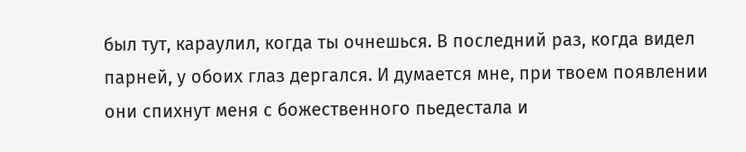был тут, караулил, когда ты очнешься. В последний раз, когда видел парней, у обоих глаз дергался. И думается мне, при твоем появлении они спихнут меня с божественного пьедестала и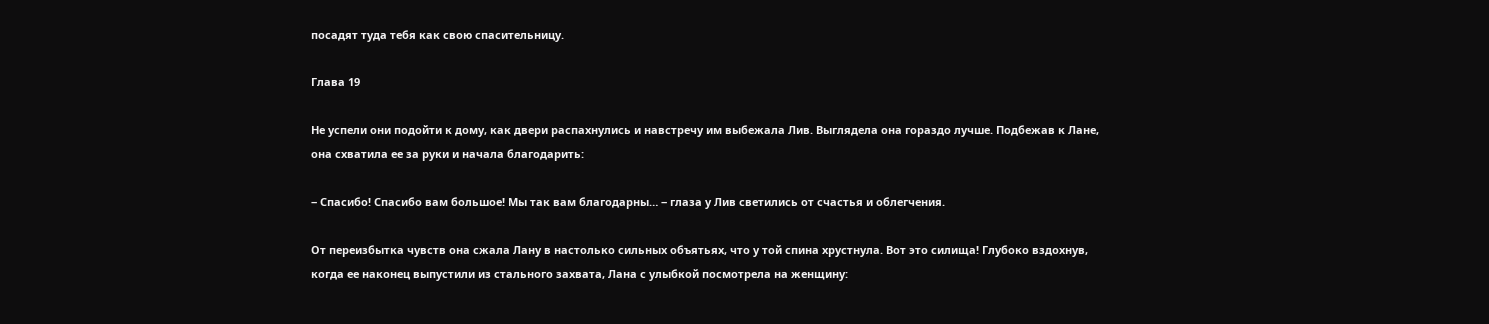посадят туда тебя как свою спасительницу.

Глава 19

Не успели они подойти к дому, как двери распахнулись и навстречу им выбежала Лив. Выглядела она гораздо лучше. Подбежав к Лане, она схватила ее за руки и начала благодарить:

‒ Спасибо! Спасибо вам большое! Мы так вам благодарны… ‒ глаза у Лив светились от счастья и облегчения.

От переизбытка чувств она сжала Лану в настолько сильных объятьях, что у той спина хрустнула. Вот это силища! Глубоко вздохнув, когда ее наконец выпустили из стального захвата, Лана с улыбкой посмотрела на женщину: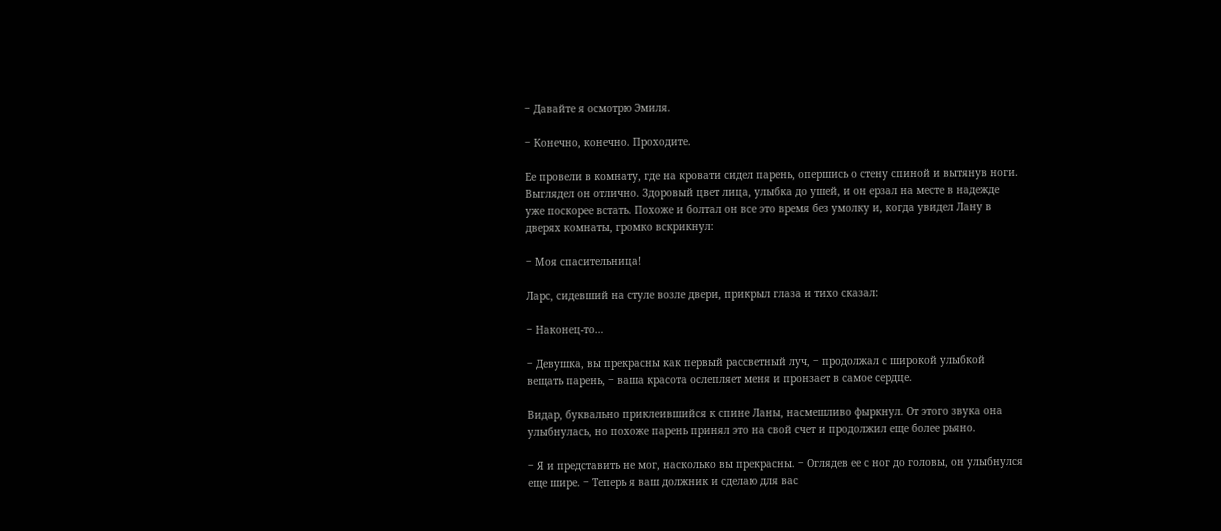‒ Давайте я осмотрю Эмиля.

‒ Конечно, конечно. Проходите.

Ее провели в комнату, где на кровати сидел парень, опершись о стену спиной и вытянув ноги. Выглядел он отлично. Здоровый цвет лица, улыбка до ушей, и он ерзал на месте в надежде уже поскорее встать. Похоже и болтал он все это время без умолку и, когда увидел Лану в дверях комнаты, громко вскрикнул:

‒ Моя спасительница!

Ларс, сидевший на стуле возле двери, прикрыл глаза и тихо сказал:

‒ Наконец-то…

‒ Девушка, вы прекрасны как первый рассветный луч, ‒ продолжал с широкой улыбкой вещать парень, ‒ ваша красота ослепляет меня и пронзает в самое сердце.

Видар, буквально приклеившийся к спине Ланы, насмешливо фыркнул. От этого звука она улыбнулась, но похоже парень принял это на свой счет и продолжил еще более рьяно.

‒ Я и представить не мог, насколько вы прекрасны. ‒ Оглядев ее с ног до головы, он улыбнулся еще шире. ‒ Теперь я ваш должник и сделаю для вас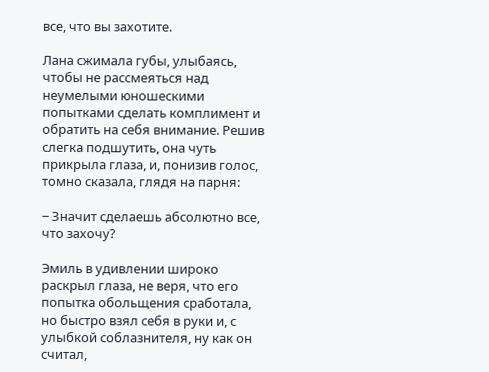все, что вы захотите.

Лана сжимала губы, улыбаясь, чтобы не рассмеяться над неумелыми юношескими попытками сделать комплимент и обратить на себя внимание. Решив слегка подшутить, она чуть прикрыла глаза, и, понизив голос, томно сказала, глядя на парня:

‒ Значит сделаешь абсолютно все, что захочу?

Эмиль в удивлении широко раскрыл глаза, не веря, что его попытка обольщения сработала, но быстро взял себя в руки и, с улыбкой соблазнителя, ну как он считал,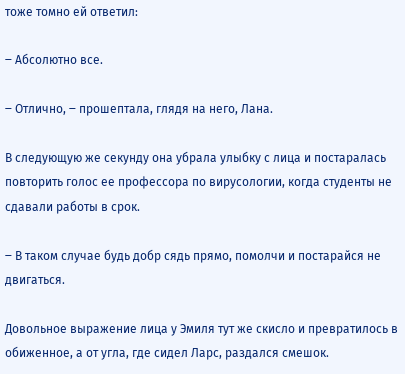тоже томно ей ответил:

‒ Абсолютно все.

‒ Отлично, ‒ прошептала, глядя на него, Лана.

В следующую же секунду она убрала улыбку с лица и постаралась повторить голос ее профессора по вирусологии, когда студенты не сдавали работы в срок.

‒ В таком случае будь добр сядь прямо, помолчи и постарайся не двигаться.

Довольное выражение лица у Эмиля тут же скисло и превратилось в обиженное, а от угла, где сидел Ларс, раздался смешок.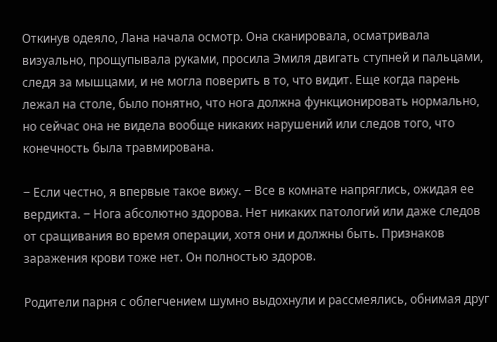Откинув одеяло, Лана начала осмотр. Она сканировала, осматривала визуально, прощупывала руками, просила Эмиля двигать ступней и пальцами, следя за мышцами, и не могла поверить в то, что видит. Еще когда парень лежал на столе, было понятно, что нога должна функционировать нормально, но сейчас она не видела вообще никаких нарушений или следов того, что конечность была травмирована.

‒ Если честно, я впервые такое вижу. ‒ Все в комнате напряглись, ожидая ее вердикта. ‒ Нога абсолютно здорова. Нет никаких патологий или даже следов от сращивания во время операции, хотя они и должны быть. Признаков заражения крови тоже нет. Он полностью здоров.

Родители парня с облегчением шумно выдохнули и рассмеялись, обнимая друг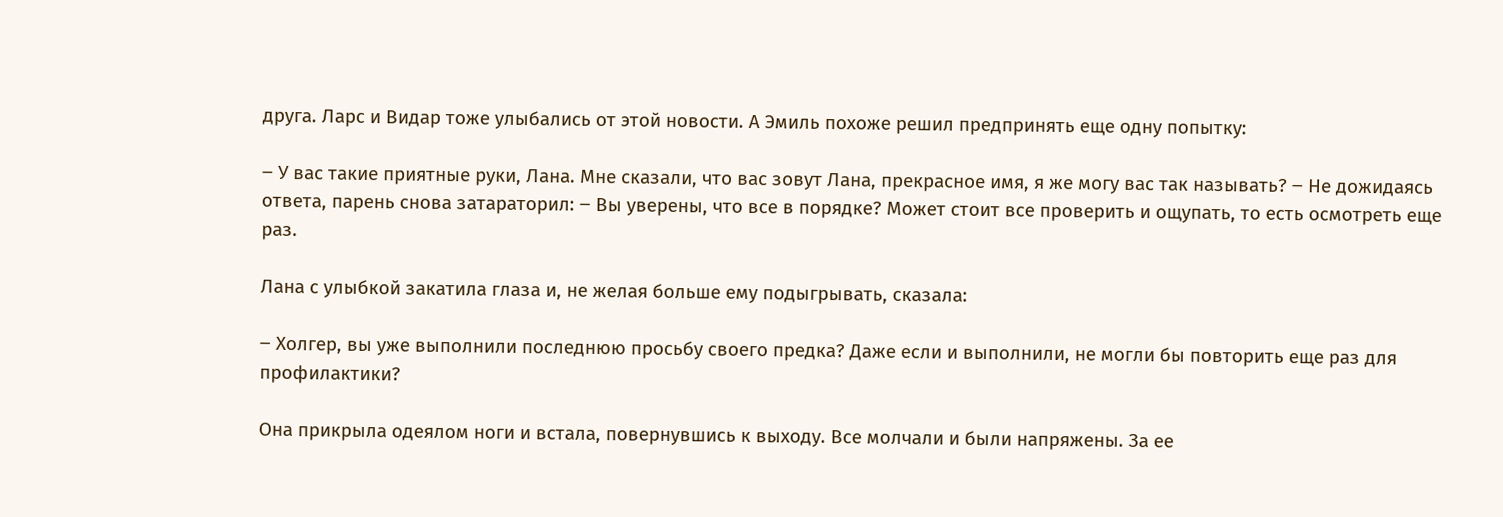друга. Ларс и Видар тоже улыбались от этой новости. А Эмиль похоже решил предпринять еще одну попытку:

‒ У вас такие приятные руки, Лана. Мне сказали, что вас зовут Лана, прекрасное имя, я же могу вас так называть? ‒ Не дожидаясь ответа, парень снова затараторил: ‒ Вы уверены, что все в порядке? Может стоит все проверить и ощупать, то есть осмотреть еще раз.

Лана с улыбкой закатила глаза и, не желая больше ему подыгрывать, сказала:

‒ Холгер, вы уже выполнили последнюю просьбу своего предка? Даже если и выполнили, не могли бы повторить еще раз для профилактики?

Она прикрыла одеялом ноги и встала, повернувшись к выходу. Все молчали и были напряжены. За ее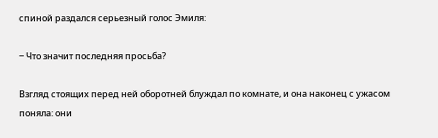спиной раздался серьезный голос Эмиля:

‒ Что значит последняя просьба?

Взгляд стоящих перед ней оборотней блуждал по комнате, и она наконец с ужасом поняла: они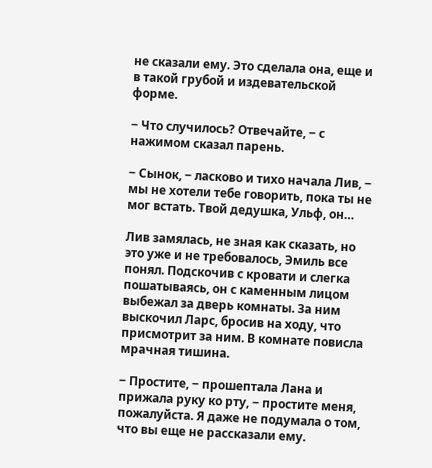не сказали ему. Это сделала она, еще и в такой грубой и издевательской форме.

‒ Что случилось? Отвечайте, ‒ с нажимом сказал парень.

‒ Сынок, ‒ ласково и тихо начала Лив, ‒ мы не хотели тебе говорить, пока ты не мог встать. Твой дедушка, Ульф, он…

Лив замялась, не зная как сказать, но это уже и не требовалось, Эмиль все понял. Подскочив с кровати и слегка пошатываясь, он с каменным лицом выбежал за дверь комнаты. За ним выскочил Ларс, бросив на ходу, что присмотрит за ним. В комнате повисла мрачная тишина.

‒ Простите, ‒ прошептала Лана и прижала руку ко рту, ‒ простите меня, пожалуйста. Я даже не подумала о том, что вы еще не рассказали ему.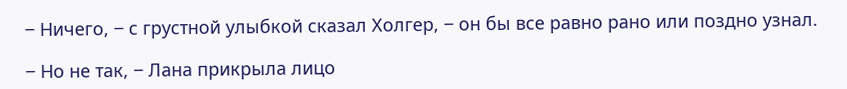‒ Ничего, ‒ с грустной улыбкой сказал Холгер, ‒ он бы все равно рано или поздно узнал.

‒ Но не так, ‒ Лана прикрыла лицо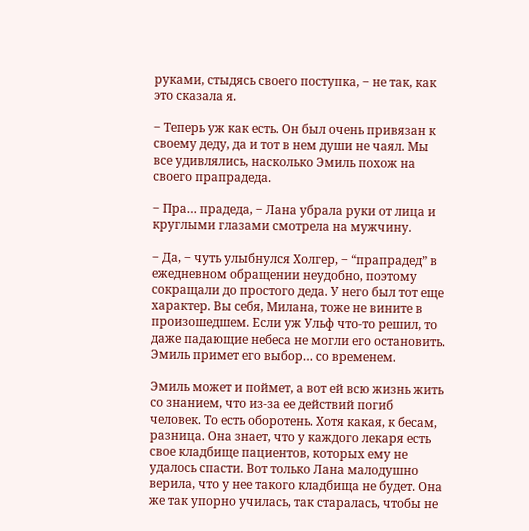руками, стыдясь своего поступка, ‒ не так, как это сказала я.

‒ Теперь уж как есть. Он был очень привязан к своему деду, да и тот в нем души не чаял. Мы все удивлялись, насколько Эмиль похож на своего прапрадеда.

‒ Пра… прадеда, ‒ Лана убрала руки от лица и круглыми глазами смотрела на мужчину.

‒ Да, ‒ чуть улыбнулся Холгер, ‒ “прапрадед” в ежедневном обращении неудобно, поэтому сокращали до простого деда. У него был тот еще характер. Вы себя, Милана, тоже не вините в произошедшем. Если уж Ульф что-то решил, то даже падающие небеса не могли его остановить. Эмиль примет его выбор… со временем.

Эмиль может и поймет, а вот ей всю жизнь жить со знанием, что из-за ее действий погиб человек. То есть оборотень. Хотя какая, к бесам, разница. Она знает, что у каждого лекаря есть свое кладбище пациентов, которых ему не удалось спасти. Вот только Лана малодушно верила, что у нее такого кладбища не будет. Она же так упорно училась, так старалась, чтобы не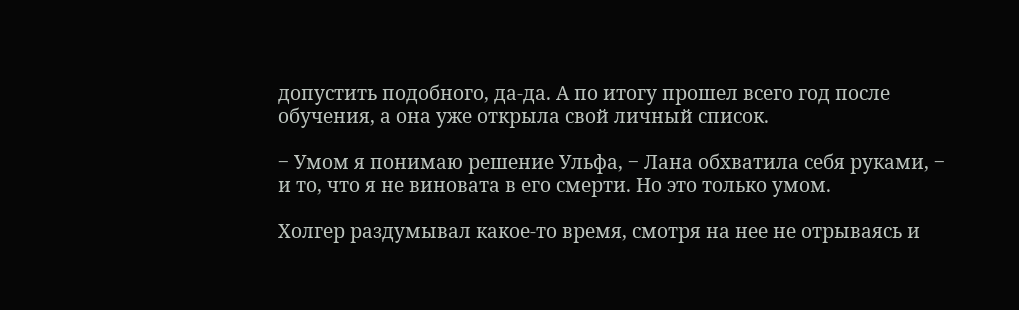допустить подобного, да-да. А по итогу прошел всего год после обучения, а она уже открыла свой личный список.

‒ Умом я понимаю решение Ульфа, ‒ Лана обхватила себя руками, ‒ и то, что я не виновата в его смерти. Но это только умом.

Холгер раздумывал какое-то время, смотря на нее не отрываясь и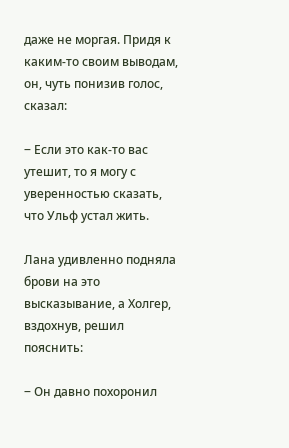даже не моргая. Придя к каким-то своим выводам, он, чуть понизив голос, сказал:

‒ Если это как-то вас утешит, то я могу с уверенностью сказать, что Ульф устал жить.

Лана удивленно подняла брови на это высказывание, а Холгер, вздохнув, решил пояснить:

‒ Он давно похоронил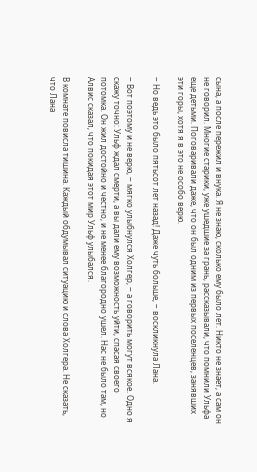сына, а после пережил и внука. Я не знаю, сколько ему было лет. Никто не знает, а сам он не говорил. Многие старики, уже ушедшие за грань, рассказывали, что помнили Ульфа еще детьми. Поговаривали даже, что он был одним из первых поселенцев, занявших эти горы, хотя я в это не особо верю.

‒ Но ведь это было пятьсот лет назад! Даже чуть больше, ‒ воскликнула Лана.

‒ Вот поэтому и не верю, ‒ мягко улыбнулся Холгер, ‒ а говорить могут всякое. Одно я скажу точно: Ульф ждал смерти, а вы дали ему возможность уйти, спасая своего потомка. Он жил достойно и честно, и не менее благородно ушел. Нас не было там, но Алвис сказал, что покидая этот мир Ульф улыбался.

В комнате повисла тишина. Каждый обдумывал ситуацию и слова Холгера. Не сказать, что Лана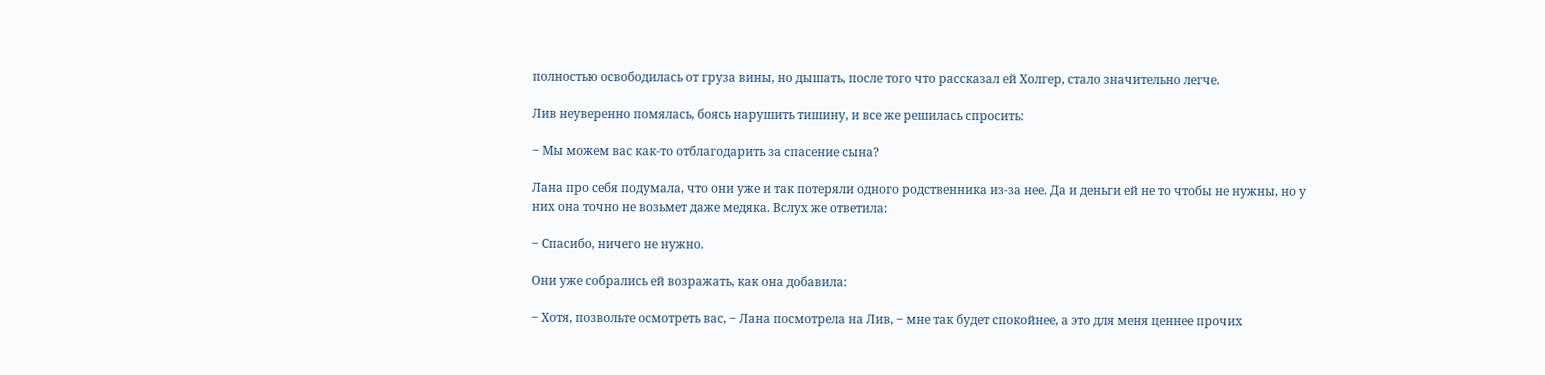полностью освободилась от груза вины, но дышать, после того что рассказал ей Холгер, стало значительно легче.

Лив неуверенно помялась, боясь нарушить тишину, и все же решилась спросить:

‒ Мы можем вас как-то отблагодарить за спасение сына?

Лана про себя подумала, что они уже и так потеряли одного родственника из-за нее. Да и деньги ей не то чтобы не нужны, но у них она точно не возьмет даже медяка. Вслух же ответила:

‒ Спасибо, ничего не нужно.

Они уже собрались ей возражать, как она добавила:

‒ Хотя, позвольте осмотреть вас, ‒ Лана посмотрела на Лив, ‒ мне так будет спокойнее, а это для меня ценнее прочих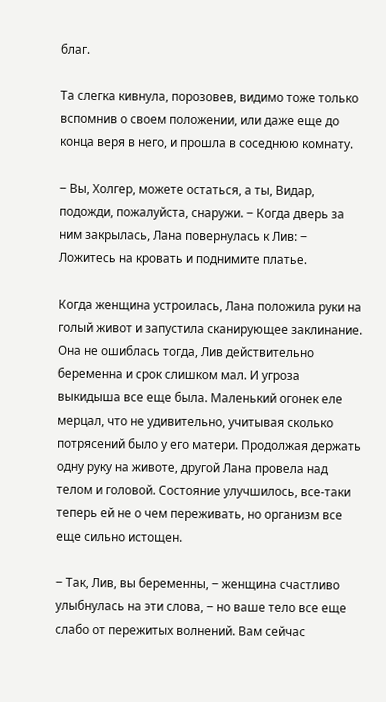благ.

Та слегка кивнула, порозовев, видимо тоже только вспомнив о своем положении, или даже еще до конца веря в него, и прошла в соседнюю комнату.

‒ Вы, Холгер, можете остаться, а ты, Видар, подожди, пожалуйста, снаружи. ‒ Когда дверь за ним закрылась, Лана повернулась к Лив: ‒ Ложитесь на кровать и поднимите платье.

Когда женщина устроилась, Лана положила руки на голый живот и запустила сканирующее заклинание. Она не ошиблась тогда, Лив действительно беременна и срок слишком мал. И угроза выкидыша все еще была. Маленький огонек еле мерцал, что не удивительно, учитывая сколько потрясений было у его матери. Продолжая держать одну руку на животе, другой Лана провела над телом и головой. Состояние улучшилось, все-таки теперь ей не о чем переживать, но организм все еще сильно истощен.

‒ Так, Лив, вы беременны, ‒ женщина счастливо улыбнулась на эти слова, ‒ но ваше тело все еще слабо от пережитых волнений. Вам сейчас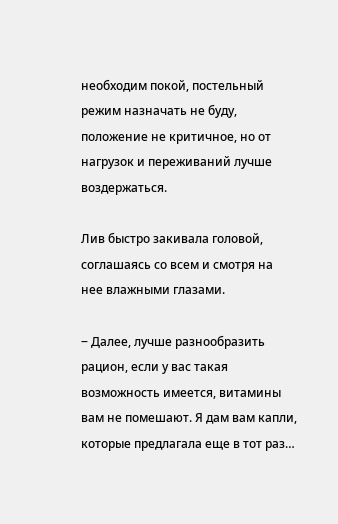необходим покой, постельный режим назначать не буду, положение не критичное, но от нагрузок и переживаний лучше воздержаться.

Лив быстро закивала головой, соглашаясь со всем и смотря на нее влажными глазами.

‒ Далее, лучше разнообразить рацион, если у вас такая возможность имеется, витамины вам не помешают. Я дам вам капли, которые предлагала еще в тот раз…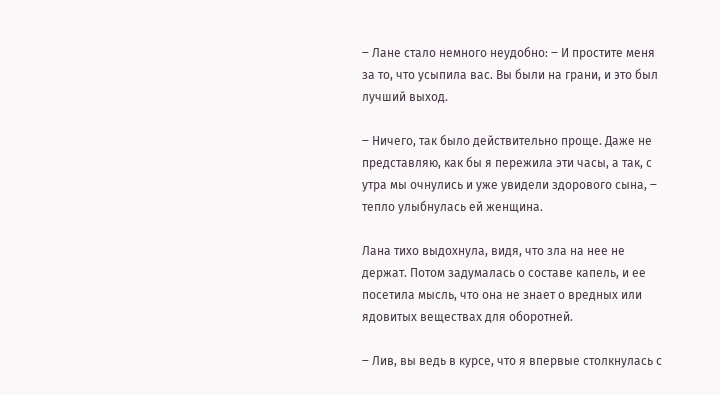‒ Лане стало немного неудобно: ‒ И простите меня за то, что усыпила вас. Вы были на грани, и это был лучший выход.

‒ Ничего, так было действительно проще. Даже не представляю, как бы я пережила эти часы, а так, с утра мы очнулись и уже увидели здорового сына, ‒ тепло улыбнулась ей женщина.

Лана тихо выдохнула, видя, что зла на нее не держат. Потом задумалась о составе капель, и ее посетила мысль, что она не знает о вредных или ядовитых веществах для оборотней.

‒ Лив, вы ведь в курсе, что я впервые столкнулась с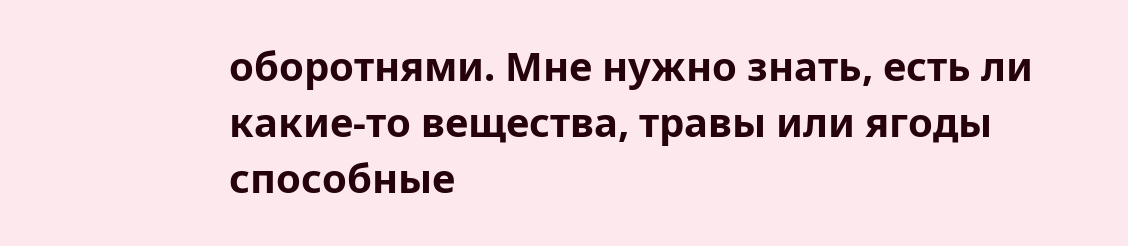оборотнями. Мне нужно знать, есть ли какие-то вещества, травы или ягоды способные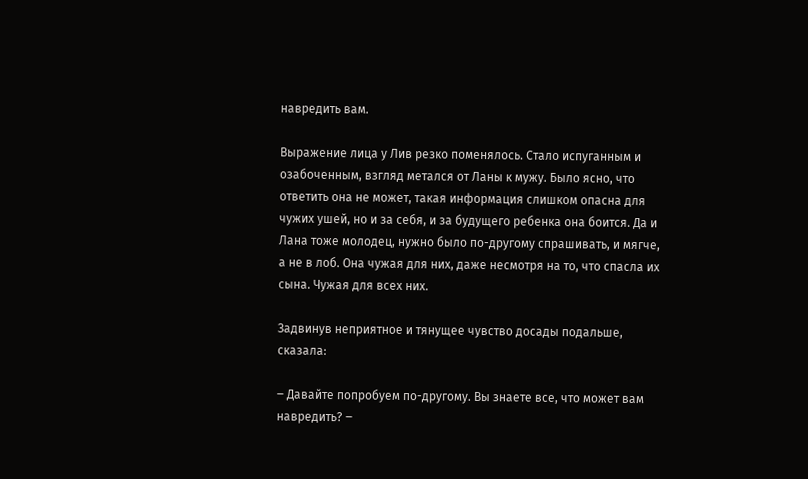навредить вам.

Выражение лица у Лив резко поменялось. Стало испуганным и озабоченным, взгляд метался от Ланы к мужу. Было ясно, что ответить она не может, такая информация слишком опасна для чужих ушей, но и за себя, и за будущего ребенка она боится. Да и Лана тоже молодец, нужно было по-другому спрашивать, и мягче, а не в лоб. Она чужая для них, даже несмотря на то, что спасла их сына. Чужая для всех них.

Задвинув неприятное и тянущее чувство досады подальше, сказала:

‒ Давайте попробуем по-другому. Вы знаете все, что может вам навредить? ‒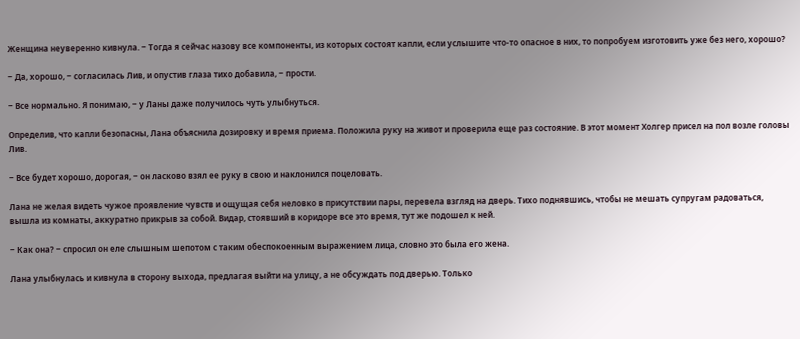Женщина неуверенно кивнула. ‒ Тогда я сейчас назову все компоненты, из которых состоят капли, если услышите что-то опасное в них, то попробуем изготовить уже без него, хорошо?

‒ Да, хорошо, ‒ согласилась Лив, и опустив глаза тихо добавила, ‒ прости.

‒ Все нормально. Я понимаю, ‒ у Ланы даже получилось чуть улыбнуться.

Определив, что капли безопасны, Лана объяснила дозировку и время приема. Положила руку на живот и проверила еще раз состояние. В этот момент Холгер присел на пол возле головы Лив.

‒ Все будет хорошо, дорогая, ‒ он ласково взял ее руку в свою и наклонился поцеловать.

Лана не желая видеть чужое проявление чувств и ощущая себя неловко в присутствии пары, перевела взгляд на дверь. Тихо поднявшись, чтобы не мешать супругам радоваться, вышла из комнаты, аккуратно прикрыв за собой. Видар, стоявший в коридоре все это время, тут же подошел к ней.

‒ Как она? ‒ спросил он еле слышным шепотом с таким обеспокоенным выражением лица, словно это была его жена.

Лана улыбнулась и кивнула в сторону выхода, предлагая выйти на улицу, а не обсуждать под дверью. Только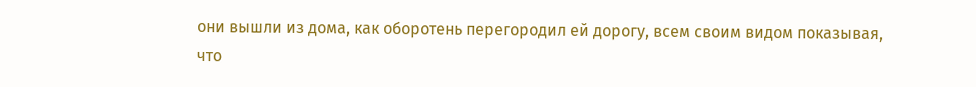они вышли из дома, как оборотень перегородил ей дорогу, всем своим видом показывая, что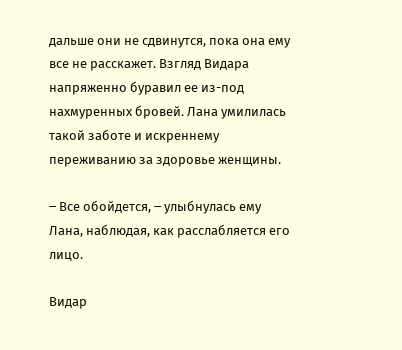дальше они не сдвинутся, пока она ему все не расскажет. Взгляд Видара напряженно буравил ее из-под нахмуренных бровей. Лана умилилась такой заботе и искреннему переживанию за здоровье женщины.

‒ Все обойдется, ‒ улыбнулась ему Лана, наблюдая, как расслабляется его лицо.

Видар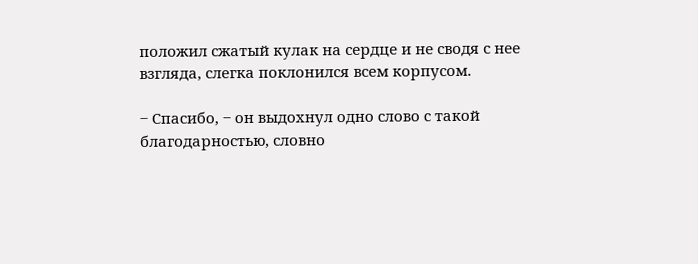положил сжатый кулак на сердце и не сводя с нее взгляда, слегка поклонился всем корпусом.

‒ Спасибо, ‒ он выдохнул одно слово с такой благодарностью, словно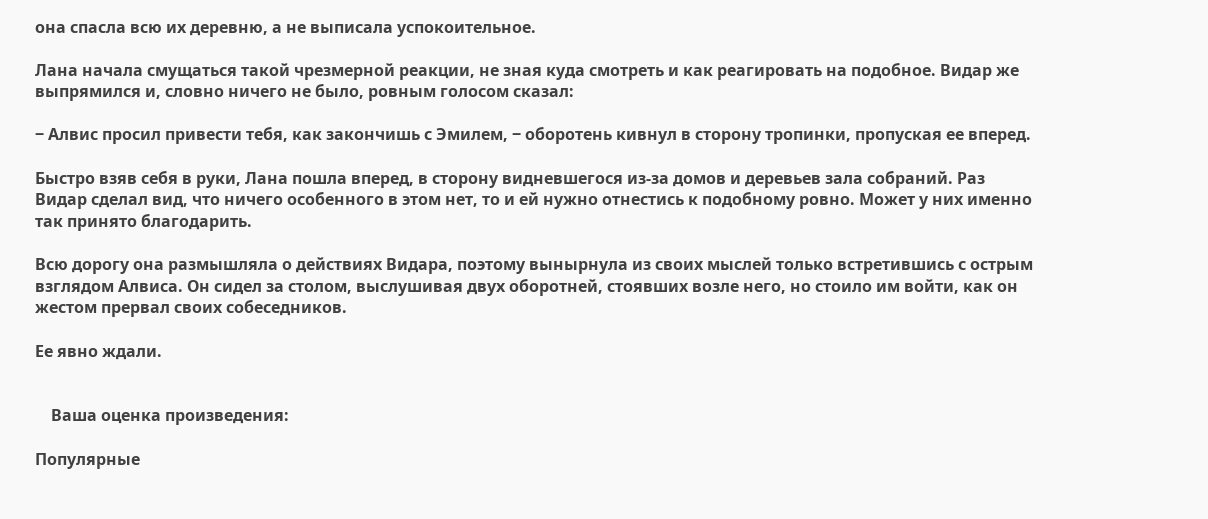она спасла всю их деревню, а не выписала успокоительное.

Лана начала смущаться такой чрезмерной реакции, не зная куда смотреть и как реагировать на подобное. Видар же выпрямился и, словно ничего не было, ровным голосом сказал:

‒ Алвис просил привести тебя, как закончишь с Эмилем, ‒ оборотень кивнул в сторону тропинки, пропуская ее вперед.

Быстро взяв себя в руки, Лана пошла вперед, в сторону видневшегося из-за домов и деревьев зала собраний. Раз Видар сделал вид, что ничего особенного в этом нет, то и ей нужно отнестись к подобному ровно. Может у них именно так принято благодарить.

Всю дорогу она размышляла о действиях Видара, поэтому вынырнула из своих мыслей только встретившись с острым взглядом Алвиса. Он сидел за столом, выслушивая двух оборотней, стоявших возле него, но стоило им войти, как он жестом прервал своих собеседников.

Ее явно ждали.


    Ваша оценка произведения:

Популярные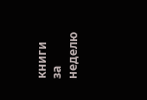книги за неделю